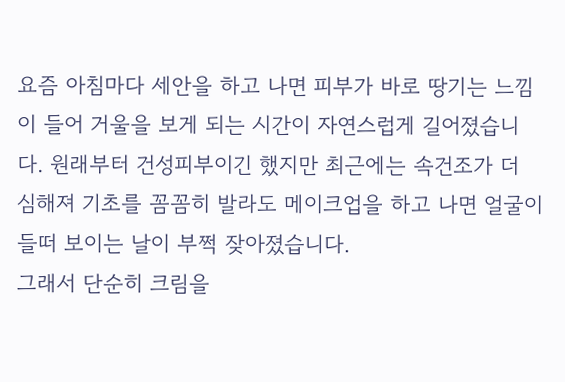요즘 아침마다 세안을 하고 나면 피부가 바로 땅기는 느낌이 들어 거울을 보게 되는 시간이 자연스럽게 길어졌습니다. 원래부터 건성피부이긴 했지만 최근에는 속건조가 더 심해져 기초를 꼼꼼히 발라도 메이크업을 하고 나면 얼굴이 들떠 보이는 날이 부쩍 잦아졌습니다.
그래서 단순히 크림을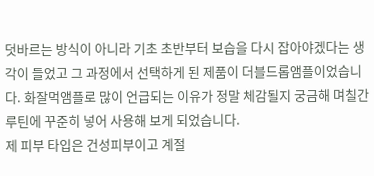덧바르는 방식이 아니라 기초 초반부터 보습을 다시 잡아야겠다는 생각이 들었고 그 과정에서 선택하게 된 제품이 더블드롭앰플이었습니다. 화잘먹앰플로 많이 언급되는 이유가 정말 체감될지 궁금해 며칠간 루틴에 꾸준히 넣어 사용해 보게 되었습니다.
제 피부 타입은 건성피부이고 계절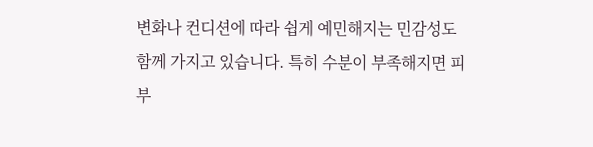변화나 컨디션에 따라 쉽게 예민해지는 민감성도 함께 가지고 있습니다. 특히 수분이 부족해지면 피부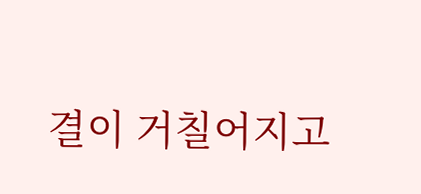결이 거칠어지고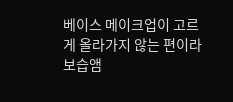베이스 메이크업이 고르게 올라가지 않는 편이라 보습앰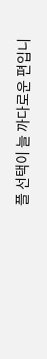플 선택이 늘 까다로운 편입니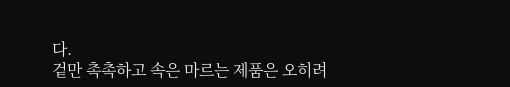다.
겉만 촉촉하고 속은 마르는 제품은 오히려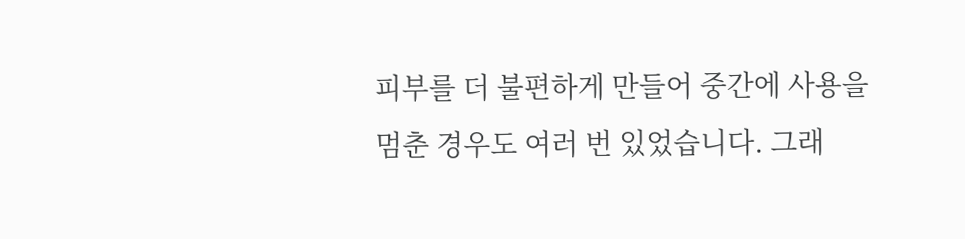피부를 더 불편하게 만들어 중간에 사용을 멈춘 경우도 여러 번 있었습니다. 그래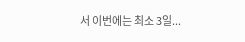서 이번에는 최소 3일...